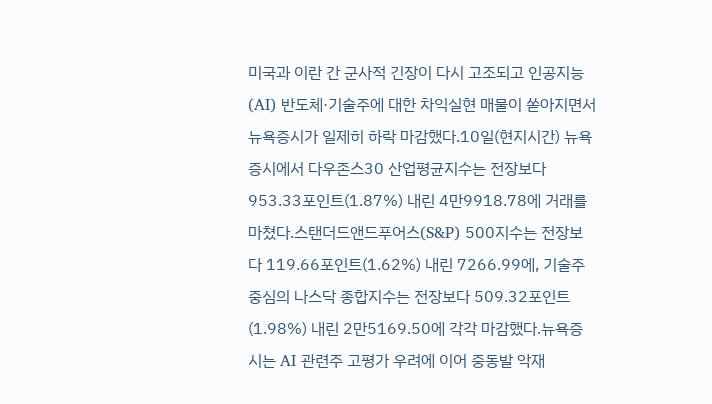미국과 이란 간 군사적 긴장이 다시 고조되고 인공지능(AI) 반도체·기술주에 대한 차익실현 매물이 쏟아지면서 뉴욕증시가 일제히 하락 마감했다.10일(현지시간) 뉴욕증시에서 다우존스30 산업평균지수는 전장보다 953.33포인트(1.87%) 내린 4만9918.78에 거래를 마쳤다.스탠더드앤드푸어스(S&P) 500지수는 전장보다 119.66포인트(1.62%) 내린 7266.99에, 기술주 중심의 나스닥 종합지수는 전장보다 509.32포인트(1.98%) 내린 2만5169.50에 각각 마감했다.뉴욕증시는 AI 관련주 고평가 우려에 이어 중동발 악재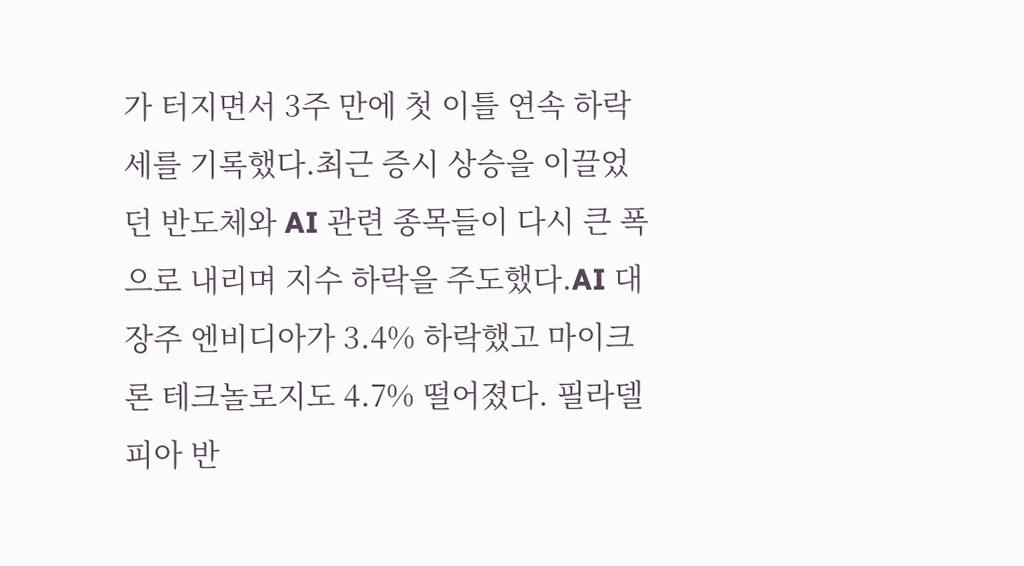가 터지면서 3주 만에 첫 이틀 연속 하락세를 기록했다.최근 증시 상승을 이끌었던 반도체와 AI 관련 종목들이 다시 큰 폭으로 내리며 지수 하락을 주도했다.AI 대장주 엔비디아가 3.4% 하락했고 마이크론 테크놀로지도 4.7% 떨어졌다. 필라델피아 반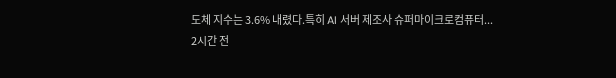도체 지수는 3.6% 내렸다.특히 AI 서버 제조사 슈퍼마이크로컴퓨터...
2시간 전